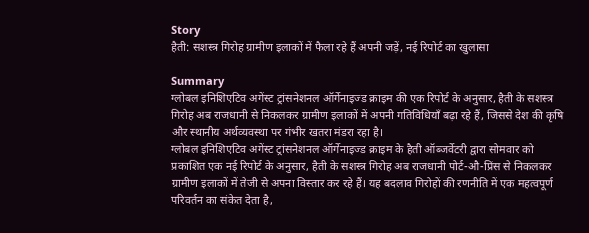Story
हैती: सशस्त्र गिरोह ग्रामीण इलाकों में फैला रहे हैं अपनी जड़ें, नई रिपोर्ट का खुलासा

Summary
ग्लोबल इनिशिएटिव अगेंस्ट ट्रांसनेशनल ऑर्गेनाइज्ड क्राइम की एक रिपोर्ट के अनुसार, हैती के सशस्त्र गिरोह अब राजधानी से निकलकर ग्रामीण इलाकों में अपनी गतिविधियाँ बढ़ा रहे हैं, जिससे देश की कृषि और स्थानीय अर्थव्यवस्था पर गंभीर खतरा मंडरा रहा है।
ग्लोबल इनिशिएटिव अगेंस्ट ट्रांसनेशनल ऑर्गेनाइज्ड क्राइम के हैती ऑब्जर्वेटरी द्वारा सोमवार को प्रकाशित एक नई रिपोर्ट के अनुसार, हैती के सशस्त्र गिरोह अब राजधानी पोर्ट-औ-प्रिंस से निकलकर ग्रामीण इलाकों में तेजी से अपना विस्तार कर रहे हैं। यह बदलाव गिरोहों की रणनीति में एक महत्वपूर्ण परिवर्तन का संकेत देता है,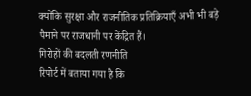क्योंकि सुरक्षा और राजनीतिक प्रतिक्रियाएँ अभी भी बड़े पैमाने पर राजधानी पर केंद्रित हैं।
गिरोहों की बदलती रणनीति
रिपोर्ट में बताया गया है कि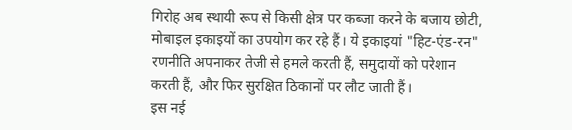गिरोह अब स्थायी रूप से किसी क्षेत्र पर कब्जा करने के बजाय छोटी, मोबाइल इकाइयों का उपयोग कर रहे हैं। ये इकाइयां "हिट-एंड-रन" रणनीति अपनाकर तेजी से हमले करती हैं, समुदायों को परेशान करती हैं, और फिर सुरक्षित ठिकानों पर लौट जाती हैं।
इस नई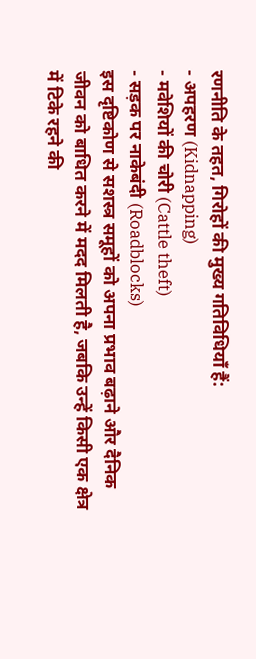रणनीति के तहत, गिरोहों की मुख्य गतिविधियाँ हैं:
- अपहरण (Kidnapping)
- मवेशियों की चोरी (Cattle theft)
- सड़क पर नाकेबंदी (Roadblocks)
इस दृष्टिकोण से सशस्त्र समूहों को अपना प्रभाव बढ़ाने और दैनिक जीवन को बाधित करने में मदद मिलती है, जबकि उन्हें किसी एक क्षेत्र में टिके रहने की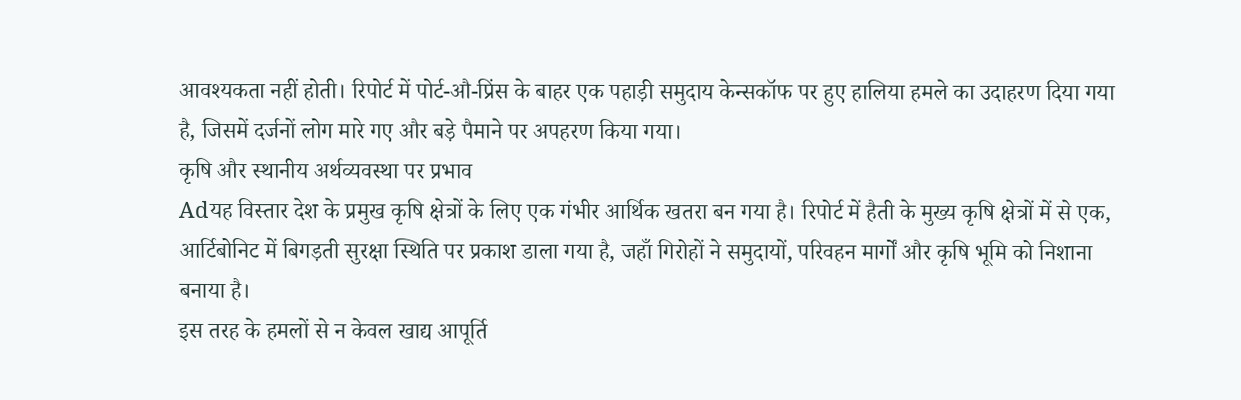आवश्यकता नहीं होती। रिपोर्ट में पोर्ट-औ-प्रिंस के बाहर एक पहाड़ी समुदाय केन्सकॉफ पर हुए हालिया हमले का उदाहरण दिया गया है, जिसमें दर्जनों लोग मारे गए और बड़े पैमाने पर अपहरण किया गया।
कृषि और स्थानीय अर्थव्यवस्था पर प्रभाव
Adयह विस्तार देश के प्रमुख कृषि क्षेत्रों के लिए एक गंभीर आर्थिक खतरा बन गया है। रिपोर्ट में हैती के मुख्य कृषि क्षेत्रों में से एक, आर्टिबोनिट में बिगड़ती सुरक्षा स्थिति पर प्रकाश डाला गया है, जहाँ गिरोहों ने समुदायों, परिवहन मार्गों और कृषि भूमि को निशाना बनाया है।
इस तरह के हमलों से न केवल खाद्य आपूर्ति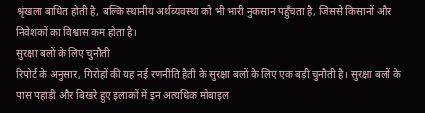श्रृंखला बाधित होती है, बल्कि स्थानीय अर्थव्यवस्था को भी भारी नुकसान पहुँचता है, जिससे किसानों और निवेशकों का विश्वास कम होता है।
सुरक्षा बलों के लिए चुनौती
रिपोर्ट के अनुसार, गिरोहों की यह नई रणनीति हैती के सुरक्षा बलों के लिए एक बड़ी चुनौती है। सुरक्षा बलों के पास पहाड़ी और बिखरे हुए इलाकों में इन अत्यधिक मोबाइल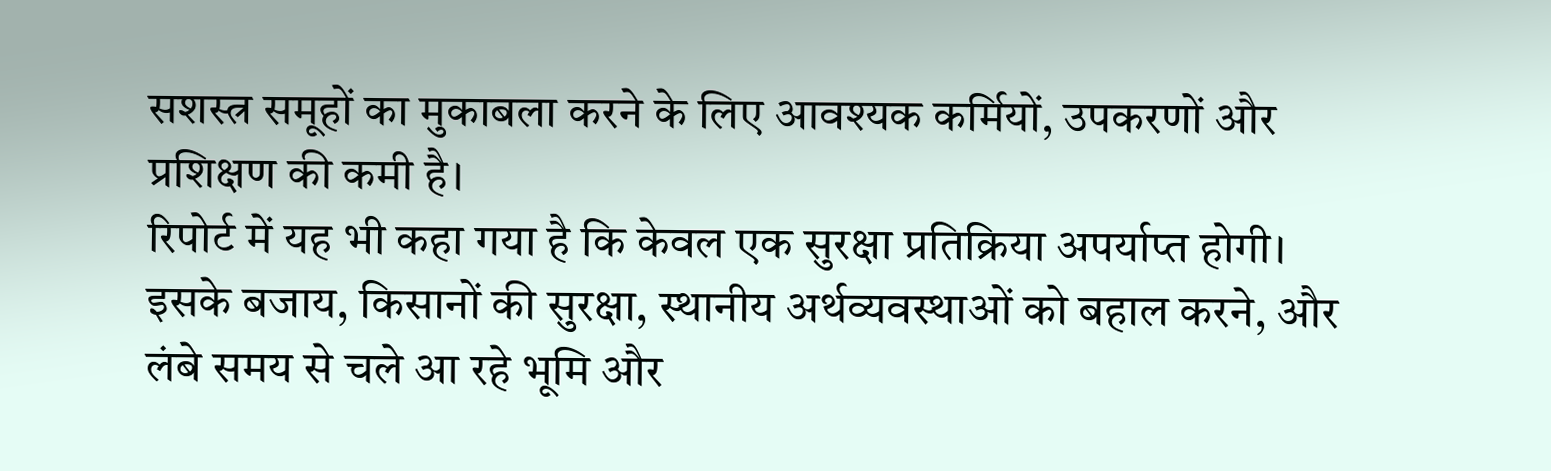सशस्त्र समूहों का मुकाबला करने के लिए आवश्यक कर्मियों, उपकरणों और प्रशिक्षण की कमी है।
रिपोर्ट में यह भी कहा गया है कि केवल एक सुरक्षा प्रतिक्रिया अपर्याप्त होगी। इसके बजाय, किसानों की सुरक्षा, स्थानीय अर्थव्यवस्थाओं को बहाल करने, और लंबे समय से चले आ रहे भूमि और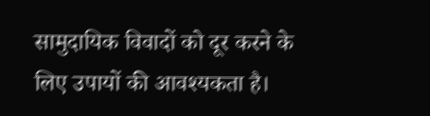सामुदायिक विवादों को दूर करने के लिए उपायों की आवश्यकता है।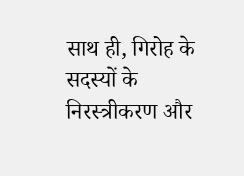साथ ही, गिरोह के सदस्यों के निरस्त्रीकरण और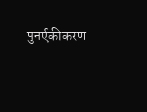पुनर्एकीकरण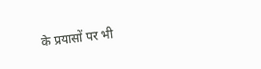के प्रयासों पर भी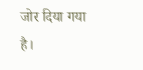जोर दिया गया है।